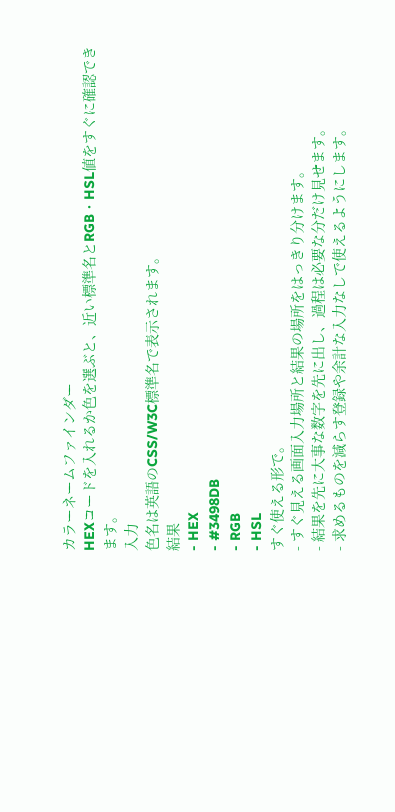カラーネームファインダー
HEXコードを入れるか色を選ぶと、近い標準名とRGB・HSL値をすぐに確認できます。
入力
色名は英語のCSS/W3C標準名で表示されます。
結果
- HEX
- #3498DB
- RGB
- HSL
すぐ使える形で。
- すぐ見える画面入力場所と結果の場所をはっきり分けます。
- 結果を先に大事な数字を先に出し、過程は必要な分だけ見せます。
- 求めるものを減らす登録や余計な入力なしで使えるようにします。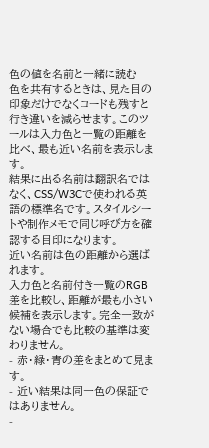色の値を名前と一緒に読む
色を共有するときは、見た目の印象だけでなくコードも残すと行き違いを減らせます。このツールは入力色と一覧の距離を比べ、最も近い名前を表示します。
結果に出る名前は翻訳名ではなく、CSS/W3Cで使われる英語の標準名です。スタイルシートや制作メモで同じ呼び方を確認する目印になります。
近い名前は色の距離から選ばれます。
入力色と名前付き一覧のRGB差を比較し、距離が最も小さい候補を表示します。完全一致がない場合でも比較の基準は変わりません。
- 赤・緑・青の差をまとめて見ます。
- 近い結果は同一色の保証ではありません。
-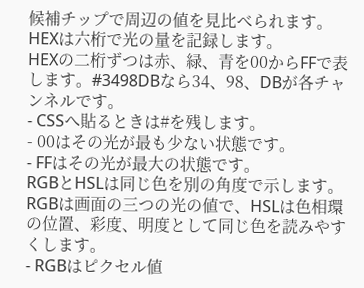候補チップで周辺の値を見比べられます。
HEXは六桁で光の量を記録します。
HEXの二桁ずつは赤、緑、青を00からFFで表します。#3498DBなら34、98、DBが各チャンネルです。
- CSSへ貼るときは#を残します。
- 00はその光が最も少ない状態です。
- FFはその光が最大の状態です。
RGBとHSLは同じ色を別の角度で示します。
RGBは画面の三つの光の値で、HSLは色相環の位置、彩度、明度として同じ色を読みやすくします。
- RGBはピクセル値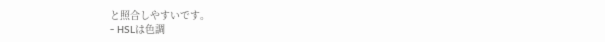と照合しやすいです。
- HSLは色調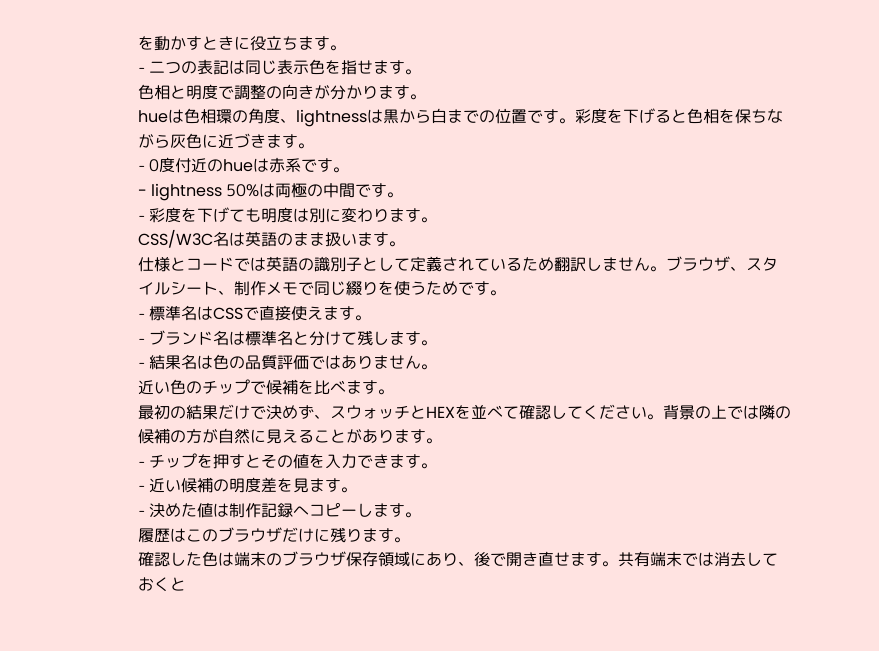を動かすときに役立ちます。
- 二つの表記は同じ表示色を指せます。
色相と明度で調整の向きが分かります。
hueは色相環の角度、lightnessは黒から白までの位置です。彩度を下げると色相を保ちながら灰色に近づきます。
- 0度付近のhueは赤系です。
- lightness 50%は両極の中間です。
- 彩度を下げても明度は別に変わります。
CSS/W3C名は英語のまま扱います。
仕様とコードでは英語の識別子として定義されているため翻訳しません。ブラウザ、スタイルシート、制作メモで同じ綴りを使うためです。
- 標準名はCSSで直接使えます。
- ブランド名は標準名と分けて残します。
- 結果名は色の品質評価ではありません。
近い色のチップで候補を比べます。
最初の結果だけで決めず、スウォッチとHEXを並べて確認してください。背景の上では隣の候補の方が自然に見えることがあります。
- チップを押すとその値を入力できます。
- 近い候補の明度差を見ます。
- 決めた値は制作記録へコピーします。
履歴はこのブラウザだけに残ります。
確認した色は端末のブラウザ保存領域にあり、後で開き直せます。共有端末では消去しておくと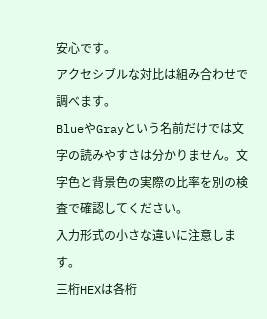安心です。
アクセシブルな対比は組み合わせで調べます。
BlueやGrayという名前だけでは文字の読みやすさは分かりません。文字色と背景色の実際の比率を別の検査で確認してください。
入力形式の小さな違いに注意します。
三桁HEXは各桁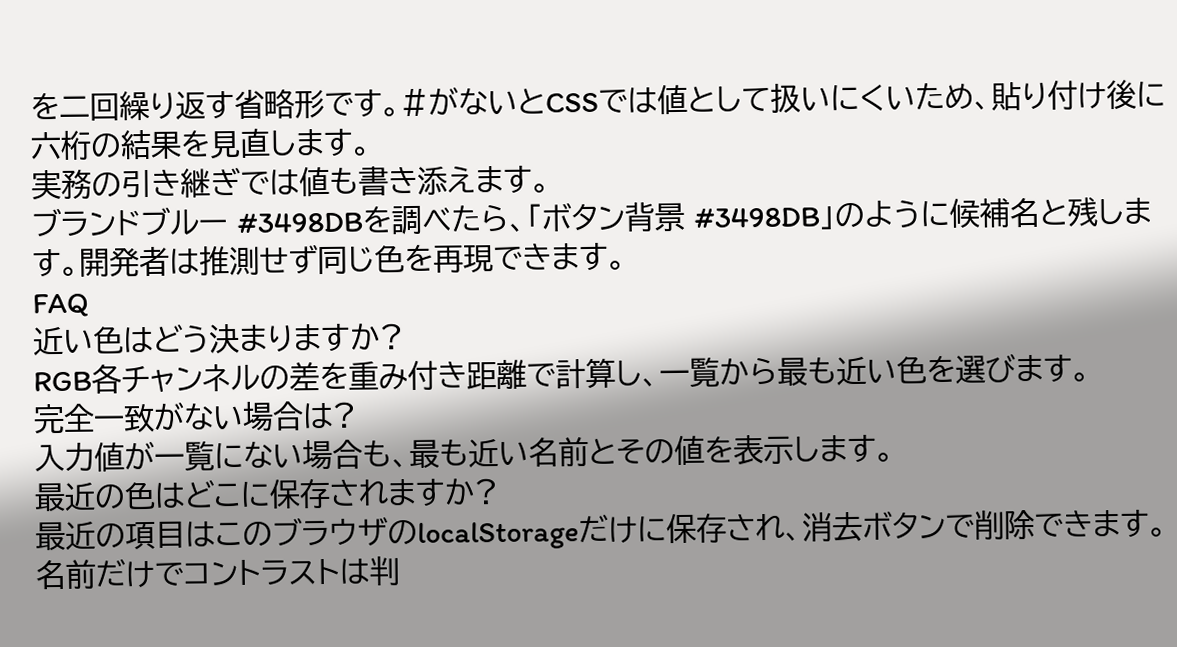を二回繰り返す省略形です。#がないとCSSでは値として扱いにくいため、貼り付け後に六桁の結果を見直します。
実務の引き継ぎでは値も書き添えます。
ブランドブルー #3498DBを調べたら、「ボタン背景 #3498DB」のように候補名と残します。開発者は推測せず同じ色を再現できます。
FAQ
近い色はどう決まりますか?
RGB各チャンネルの差を重み付き距離で計算し、一覧から最も近い色を選びます。
完全一致がない場合は?
入力値が一覧にない場合も、最も近い名前とその値を表示します。
最近の色はどこに保存されますか?
最近の項目はこのブラウザのlocalStorageだけに保存され、消去ボタンで削除できます。
名前だけでコントラストは判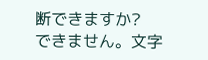断できますか?
できません。文字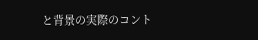と背景の実際のコント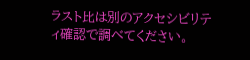ラスト比は別のアクセシビリティ確認で調べてください。